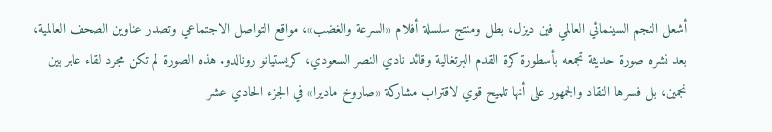أشعل النجم السينمائي العالمي فين ديزل، بطل ومنتج سلسلة أفلام «السرعة والغضب»، مواقع التواصل الاجتماعي وتصدر عناوين الصحف العالمية، بعد نشره صورة حديثة تجمعه بأسطورة كرة القدم البرتغالية وقائد نادي النصر السعودي، كريستيانو رونالدو. هذه الصورة لم تكن مجرد لقاء عابر بين نجمين، بل فسرها النقاد والجمهور على أنها تلميح قوي لاقتراب مشاركة «صاروخ ماديرا» في الجزء الحادي عشر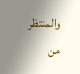والمنتظر من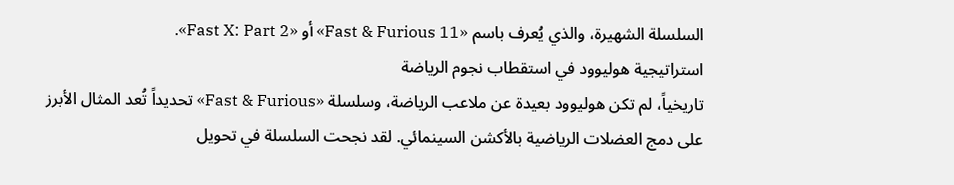السلسلة الشهيرة، والذي يُعرف باسم «Fast & Furious 11» أو «Fast X: Part 2».
استراتيجية هوليوود في استقطاب نجوم الرياضة
تاريخياً، لم تكن هوليوود بعيدة عن ملاعب الرياضة، وسلسلة «Fast & Furious» تحديداً تُعد المثال الأبرز على دمج العضلات الرياضية بالأكشن السينمائي. لقد نجحت السلسلة في تحويل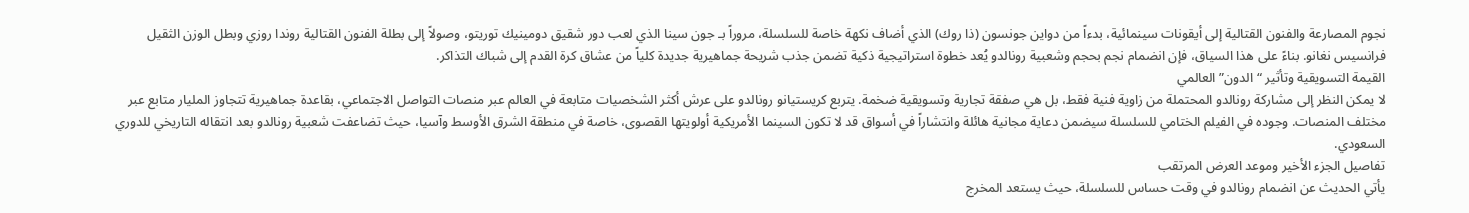نجوم المصارعة والفنون القتالية إلى أيقونات سينمائية، بدءاً من دواين جونسون (ذا روك) الذي أضاف نكهة خاصة للسلسلة، مروراً بـ جون سينا الذي لعب دور شقيق دومينيك توريتو، وصولاً إلى بطلة الفنون القتالية روندا روزي وبطل الوزن الثقيل فرانسيس نغانو. بناءً على هذا السياق، فإن انضمام نجم بحجم وشعبية رونالدو يُعد خطوة استراتيجية ذكية تضمن جذب شريحة جماهيرية جديدة كلياً من عشاق كرة القدم إلى شباك التذاكر.
القيمة التسويقية وتأثير “الدون” العالمي
لا يمكن النظر إلى مشاركة رونالدو المحتملة من زاوية فنية فقط، بل هي صفقة تجارية وتسويقية ضخمة. يتربع كريستيانو رونالدو على عرش أكثر الشخصيات متابعة في العالم عبر منصات التواصل الاجتماعي، بقاعدة جماهيرية تتجاوز المليار متابع عبر مختلف المنصات. وجوده في الفيلم الختامي للسلسلة سيضمن دعاية مجانية هائلة وانتشاراً في أسواق قد لا تكون السينما الأمريكية أولويتها القصوى، خاصة في منطقة الشرق الأوسط وآسيا، حيث تضاعفت شعبية رونالدو بعد انتقاله التاريخي للدوري السعودي.
تفاصيل الجزء الأخير وموعد العرض المرتقب
يأتي الحديث عن انضمام رونالدو في وقت حساس للسلسلة، حيث يستعد المخرج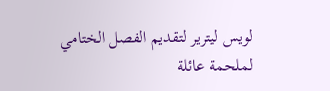لويس ليترير لتقديم الفصل الختامي لملحمة عائلة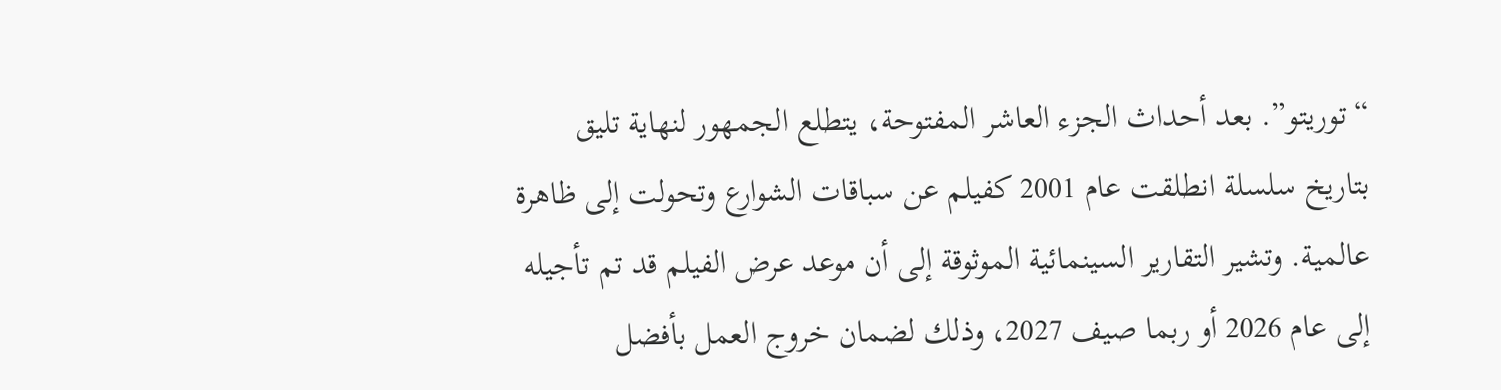“توريتو”. بعد أحداث الجزء العاشر المفتوحة، يتطلع الجمهور لنهاية تليق بتاريخ سلسلة انطلقت عام 2001 كفيلم عن سباقات الشوارع وتحولت إلى ظاهرة عالمية. وتشير التقارير السينمائية الموثوقة إلى أن موعد عرض الفيلم قد تم تأجيله إلى عام 2026 أو ربما صيف 2027، وذلك لضمان خروج العمل بأفضل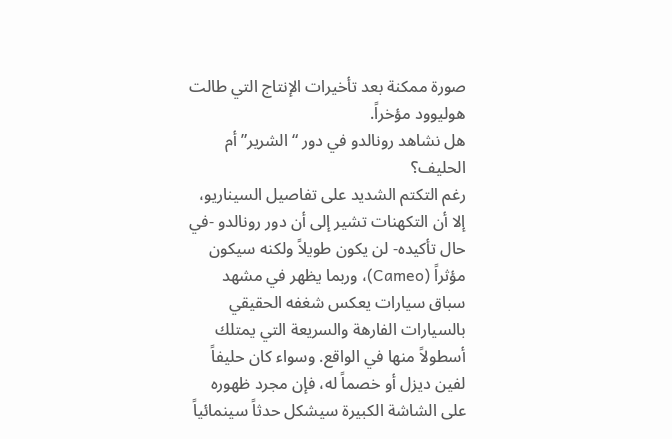صورة ممكنة بعد تأخيرات الإنتاج التي طالت هوليوود مؤخراً.
هل نشاهد رونالدو في دور “الشرير” أم الحليف؟
رغم التكتم الشديد على تفاصيل السيناريو، إلا أن التكهنات تشير إلى أن دور رونالدو -في حال تأكيده- لن يكون طويلاً ولكنه سيكون مؤثراً (Cameo)، وربما يظهر في مشهد سباق سيارات يعكس شغفه الحقيقي بالسيارات الفارهة والسريعة التي يمتلك أسطولاً منها في الواقع. وسواء كان حليفاً لفين ديزل أو خصماً له، فإن مجرد ظهوره على الشاشة الكبيرة سيشكل حدثاً سينمائياً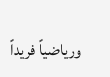ورياضياً فريداً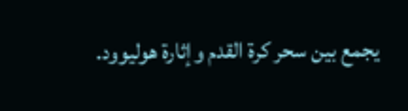يجمع بين سحر كرة القدم وإثارة هوليوود.